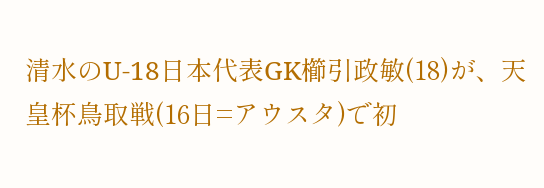清水のU-18日本代表GK櫛引政敏(18)が、天皇杯鳥取戦(16日=アウスタ)で初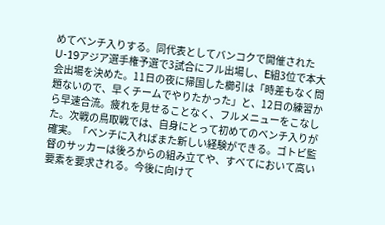めてベンチ入りする。同代表としてバンコクで開催されたU-19アジア選手権予選で3試合にフル出場し、E組3位で本大会出場を決めた。11日の夜に帰国した櫛引は「時差もなく問題ないので、早くチームでやりたかった」と、12日の練習から早速合流。疲れを見せることなく、フルメニューをこなした。次戦の鳥取戦では、自身にとって初めてのベンチ入りが確実。「ベンチに入ればまた新しい経験ができる。ゴトビ監督のサッカーは後ろからの組み立てや、すべてにおいて高い要素を要求される。今後に向けて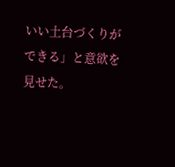いい土台づくりができる」と意欲を見せた。